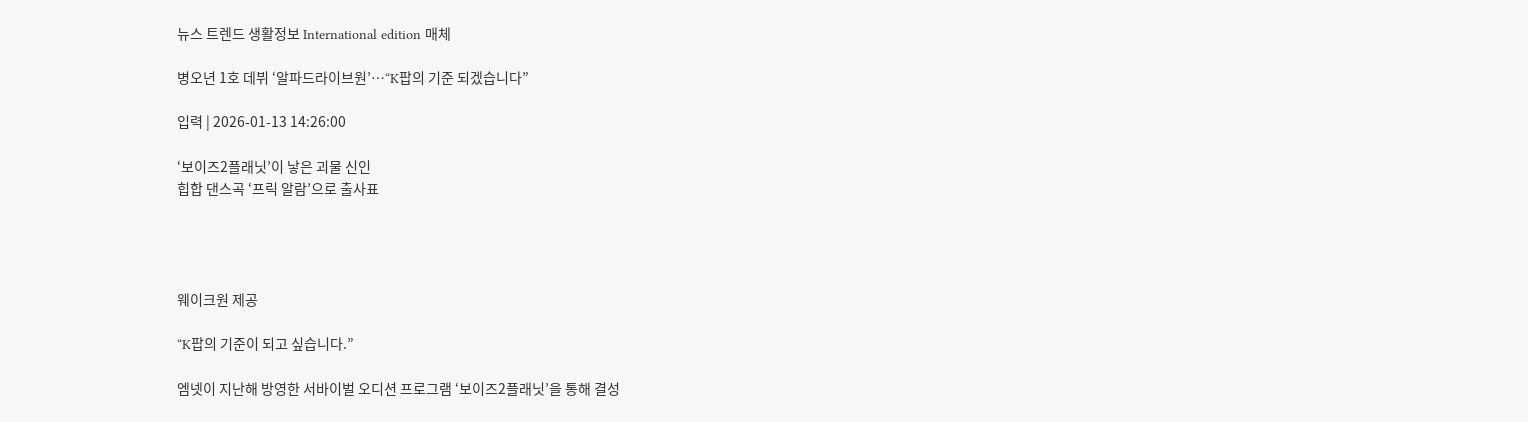뉴스 트렌드 생활정보 International edition 매체

병오년 1호 데뷔 ‘알파드라이브원’…“K팝의 기준 되겠습니다”

입력 | 2026-01-13 14:26:00

‘보이즈2플래닛’이 낳은 괴물 신인
힙합 댄스곡 ‘프릭 알람’으로 출사표




웨이크원 제공

“K팝의 기준이 되고 싶습니다.”

엠넷이 지난해 방영한 서바이벌 오디션 프로그램 ‘보이즈2플래닛’을 통해 결성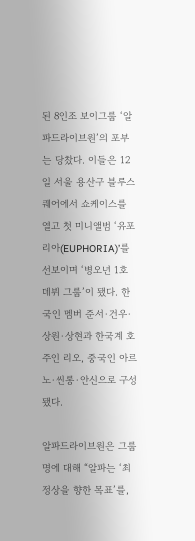된 8인조 보이그룹 ‘알파드라이브원’의 포부는 당찼다. 이들은 12일 서울 용산구 블루스퀘어에서 쇼케이스를 열고 첫 미니앨범 ‘유포리아(EUPHORIA)’를 선보이며 ‘병오년 1호 데뷔 그룹’이 됐다. 한국인 멤버 준서·건우·상원·상현과 한국계 호주인 리오, 중국인 아르노·씬롱·안신으로 구성됐다.

알파드라이브원은 그룹 명에 대해 “알파는 ‘최정상을 향한 목표’를,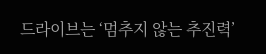드라이브는 ‘멈추지 않는 추진력’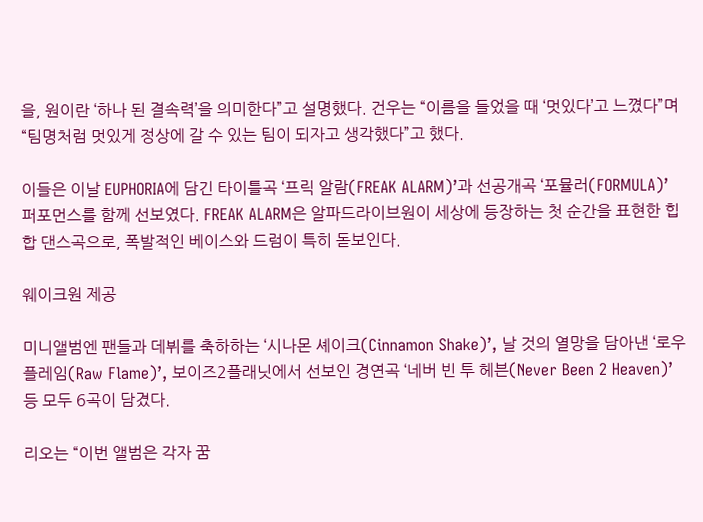을, 원이란 ‘하나 된 결속력’을 의미한다”고 설명했다. 건우는 “이름을 들었을 때 ‘멋있다’고 느꼈다”며 “팀명처럼 멋있게 정상에 갈 수 있는 팀이 되자고 생각했다”고 했다.

이들은 이날 EUPHORIA에 담긴 타이틀곡 ‘프릭 알람(FREAK ALARM)’과 선공개곡 ‘포뮬러(FORMULA)’ 퍼포먼스를 함께 선보였다. FREAK ALARM은 알파드라이브원이 세상에 등장하는 첫 순간을 표현한 힙합 댄스곡으로, 폭발적인 베이스와 드럼이 특히 돋보인다.

웨이크원 제공

미니앨범엔 팬들과 데뷔를 축하하는 ‘시나몬 셰이크(Cinnamon Shake)’, 날 것의 열망을 담아낸 ‘로우 플레임(Raw Flame)’, 보이즈2플래닛에서 선보인 경연곡 ‘네버 빈 투 헤븐(Never Been 2 Heaven)’ 등 모두 6곡이 담겼다.

리오는 “이번 앨범은 각자 꿈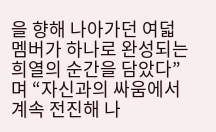을 향해 나아가던 여덟 멤버가 하나로 완성되는 희열의 순간을 담았다”며 “자신과의 싸움에서 계속 전진해 나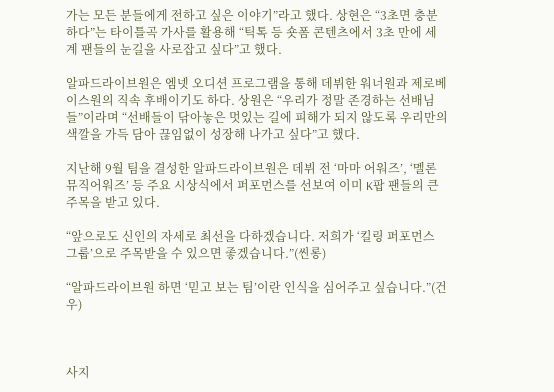가는 모든 분들에게 전하고 싶은 이야기”라고 했다. 상현은 “3초면 충분하다”는 타이틀곡 가사를 활용해 “틱톡 등 숏폼 콘텐츠에서 3초 만에 세계 팬들의 눈길을 사로잡고 싶다”고 했다.

알파드라이브원은 엠넷 오디션 프로그램을 통해 데뷔한 워너원과 제로베이스원의 직속 후배이기도 하다. 상원은 “우리가 정말 존경하는 선배님들”이라며 “선배들이 닦아놓은 멋있는 길에 피해가 되지 않도록 우리만의 색깔을 가득 담아 끊임없이 성장해 나가고 싶다”고 했다.

지난해 9월 팀을 결성한 알파드라이브원은 데뷔 전 ‘마마 어워즈’, ‘멜론뮤직어워즈’ 등 주요 시상식에서 퍼포먼스를 선보여 이미 K팝 팬들의 큰 주목을 받고 있다.

“앞으로도 신인의 자세로 최선을 다하겠습니다. 저희가 ‘킬링 퍼포먼스 그룹’으로 주목받을 수 있으면 좋겠습니다.”(씬롱)

“알파드라이브원 하면 ‘믿고 보는 팀’이란 인식을 심어주고 싶습니다.”(건우)



사지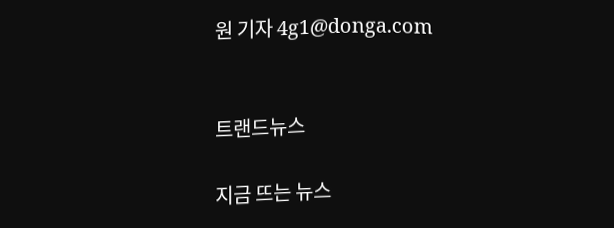원 기자 4g1@donga.com


트랜드뉴스

지금 뜨는 뉴스